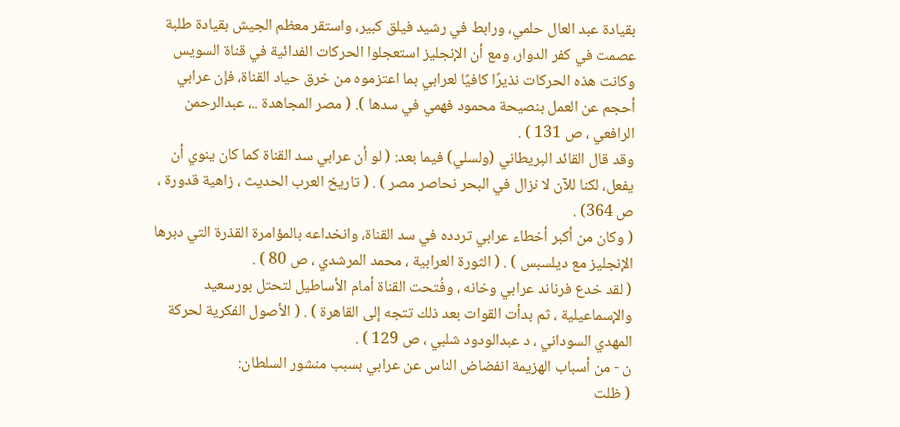بقيادة عبد العال حلمي، ورابط في رشيد فيلق كبير، واستقر معظم الجيش بقيادة طلبة عصمت في كفر الدوار، ومع أن الإنجليز استعجلوا الحركات الفدائية في قناة السويس وكانت هذه الحركات نذيرًا كافيًا لعرابي بما اعتزموه من خرق حياد القناة، فإن عرابي أحجم عن العمل بنصيحة محمود فهمي في سدها ). ( مصر المجاهدة ..، عبدالرحمن الرافعي ، ص 131 ) .
وقد قال القائد البريطاني (ولسلي) فيما بعد: ( لو أن عرابي سد القناة كما كان ينوي أن يفعل، لكنا للآن لا نزال في البحر نحاصر مصر ) . ( تاريخ العرب الحديث ، زاهية قدورة ، ص 364) .
( وكان من أكبر أخطاء عرابي تردده في سد القناة، وانخداعه بالمؤامرة القذرة التي دبرها الإنجليز مع ديلسبس ) . ( الثورة العرابية ، محمد المرشدي ، ص 80 ) .
( لقد خدع فرناند عرابي وخانه ، وفُتحت القناة أمام الأساطيل لتحتل بورسعيد والإسماعيلية ، ثم بدأت القوات بعد ذلك تتجه إلى القاهرة ) . ( الأصول الفكرية لحركة المهدي السوداني ، د عبدالودود شلبي ، ص 129 ) .
ن - من أسباب الهزيمة انفضاض الناس عن عرابي بسبب منشور السلطان:
( ظلت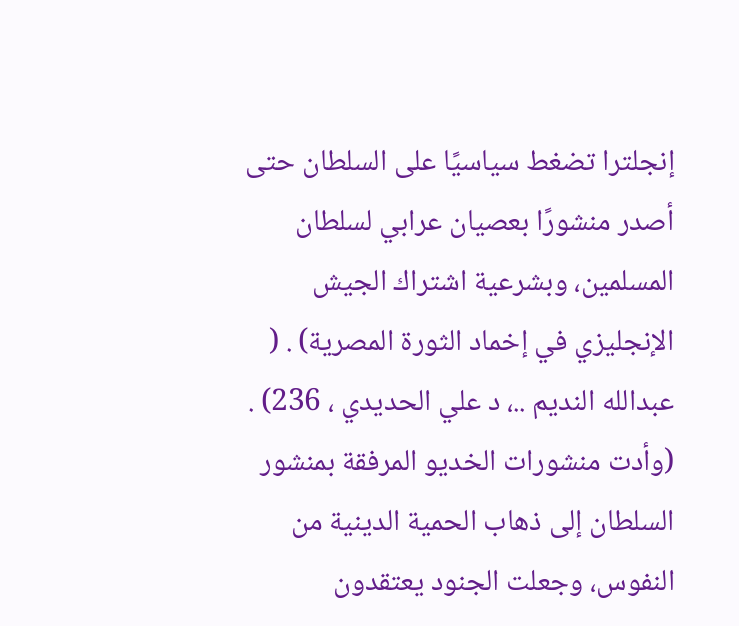إنجلترا تضغط سياسيًا على السلطان حتى أصدر منشورًا بعصيان عرابي لسلطان المسلمين، وبشرعية اشتراك الجيش الإنجليزي في إخماد الثورة المصرية) . ( عبدالله النديم ..، د علي الحديدي ، 236) .
(وأدت منشورات الخديو المرفقة بمنشور السلطان إلى ذهاب الحمية الدينية من النفوس، وجعلت الجنود يعتقدون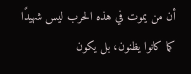أن من يموت في هذه الحرب ليس شهيدًا كما كانوا يظنون، بل يكون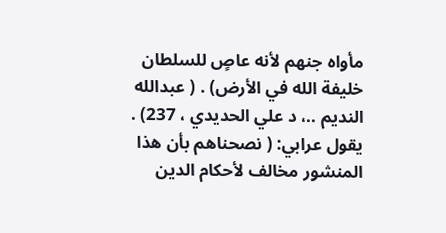مأواه جنهم لأنه عاصٍ للسلطان خليفة الله في الأرض) . ( عبدالله النديم ..، د علي الحديدي ، 237) .
يقول عرابي: ( نصحناهم بأن هذا المنشور مخالف لأحكام الدين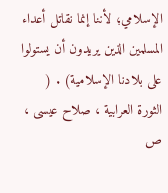الإسلامي؛ لأننا إنما نقاتل أعداء المسلمين الذين يريدون أن يستولوا على بلادنا الإسلامية) . ( الثورة العرابية ، صلاح عيسى ، ص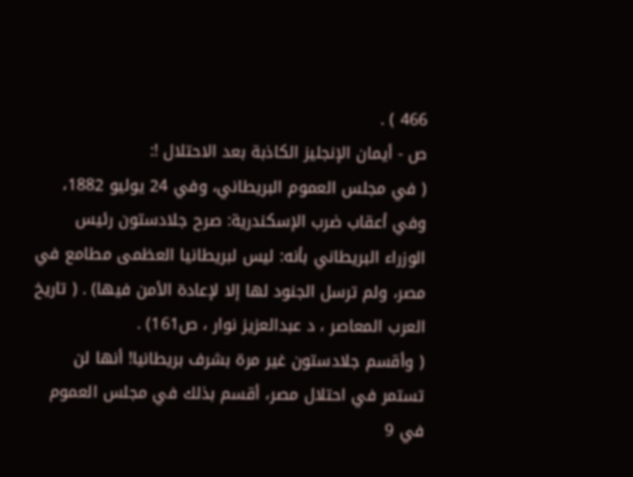466 ) .
ص - أيمان الإنجليز الكاذبة بعد الاحتلال !:
( في مجلس العموم البريطاني، وفي 24 يوليو 1882، وفي أعقاب ضرب الإسكندرية: صرح جلادستون رئيس الوزراء البريطاني بأنه: ليس لبريطانيا العظمى مطامع في مصر، ولم ترسل الجنود لها إلا لإعادة الأمن فيها) . ( تاريخ العرب المعاصر ، د عبدالعزيز نوار ، ص161) .
( وأقسم جلادستون غير مرة بشرف بريطانيا! أنها لن تستمر في احتلال مصر، أقسم بذلك في مجلس العموم في 9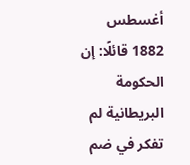أغسطس 1882 قائلًا: إن الحكومة البريطانية لم تفكر في ضم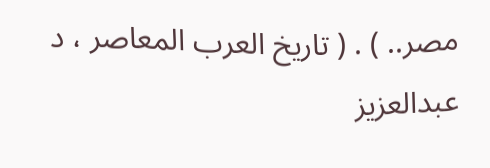مصر.. ) . ( تاريخ العرب المعاصر ، د عبدالعزيز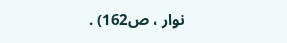نوار ، ص162) .